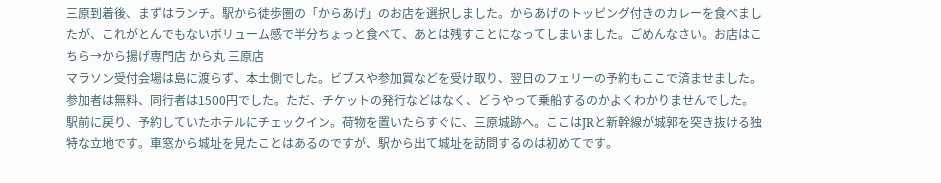三原到着後、まずはランチ。駅から徒歩圏の「からあげ」のお店を選択しました。からあげのトッピング付きのカレーを食べましたが、これがとんでもないボリューム感で半分ちょっと食べて、あとは残すことになってしまいました。ごめんなさい。お店はこちら→から揚げ専門店 から丸 三原店
マラソン受付会場は島に渡らず、本土側でした。ビブスや参加賞などを受け取り、翌日のフェリーの予約もここで済ませました。参加者は無料、同行者は1500円でした。ただ、チケットの発行などはなく、どうやって乗船するのかよくわかりませんでした。
駅前に戻り、予約していたホテルにチェックイン。荷物を置いたらすぐに、三原城跡へ。ここはJRと新幹線が城郭を突き抜ける独特な立地です。車窓から城址を見たことはあるのですが、駅から出て城址を訪問するのは初めてです。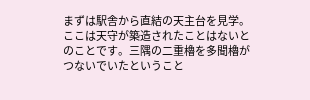まずは駅舎から直結の天主台を見学。ここは天守が築造されたことはないとのことです。三隅の二重櫓を多聞櫓がつないでいたということ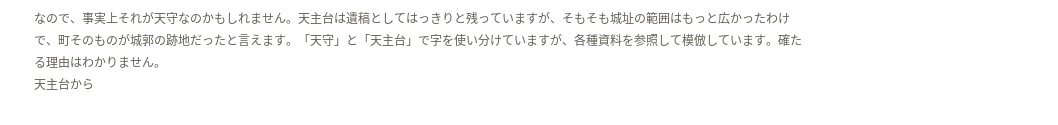なので、事実上それが天守なのかもしれません。天主台は遺稿としてはっきりと残っていますが、そもそも城址の範囲はもっと広かったわけで、町そのものが城郭の跡地だったと言えます。「天守」と「天主台」で字を使い分けていますが、各種資料を参照して模倣しています。確たる理由はわかりません。
天主台から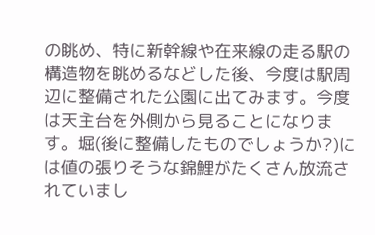の眺め、特に新幹線や在来線の走る駅の構造物を眺めるなどした後、今度は駅周辺に整備された公園に出てみます。今度は天主台を外側から見ることになります。堀(後に整備したものでしょうか?)には値の張りそうな錦鯉がたくさん放流されていまし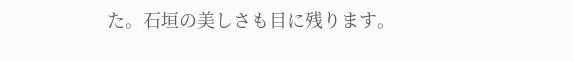た。石垣の美しさも目に残ります。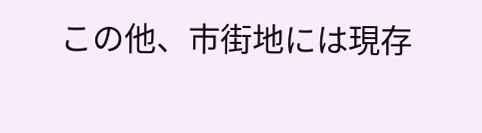この他、市街地には現存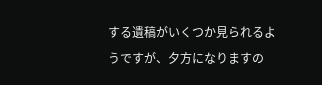する遺稿がいくつか見られるようですが、夕方になりますの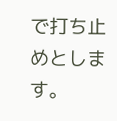で打ち止めとします。